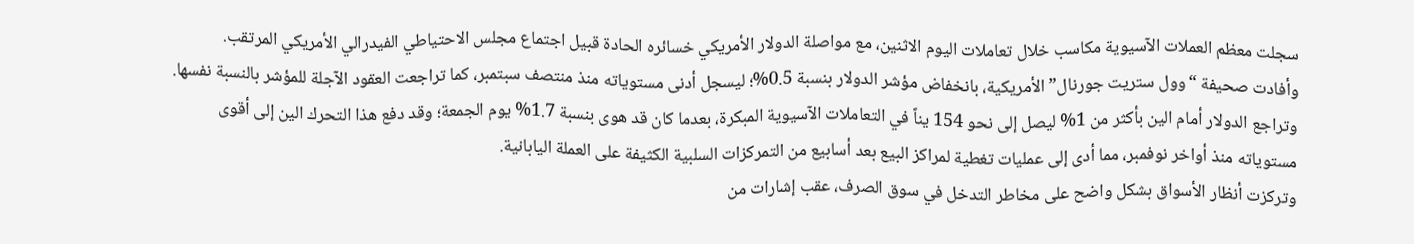سجلت معظم العملات الآسيوية مكاسب خلال تعاملات اليوم الاثنين، مع مواصلة الدولار الأمريكي خسائره الحادة قبيل اجتماع مجلس الاحتياطي الفيدرالي الأمريكي المرتقب.
وأفادت صحيفة “وول ستريت جورنال” الأمريكية، بانخفاض مؤشر الدولار بنسبة 0.5%؛ ليسجل أدنى مستوياته منذ منتصف سبتمبر، كما تراجعت العقود الآجلة للمؤشر بالنسبة نفسها.
وتراجع الدولار أمام الين بأكثر من 1% ليصل إلى نحو 154 يناً في التعاملات الآسيوية المبكرة، بعدما كان قد هوى بنسبة 1.7% يوم الجمعة؛ وقد دفع هذا التحرك الين إلى أقوى مستوياته منذ أواخر نوفمبر، مما أدى إلى عمليات تغطية لمراكز البيع بعد أسابيع من التمركزات السلبية الكثيفة على العملة اليابانية.
وتركزت أنظار الأسواق بشكل واضح على مخاطر التدخل في سوق الصرف، عقب إشارات من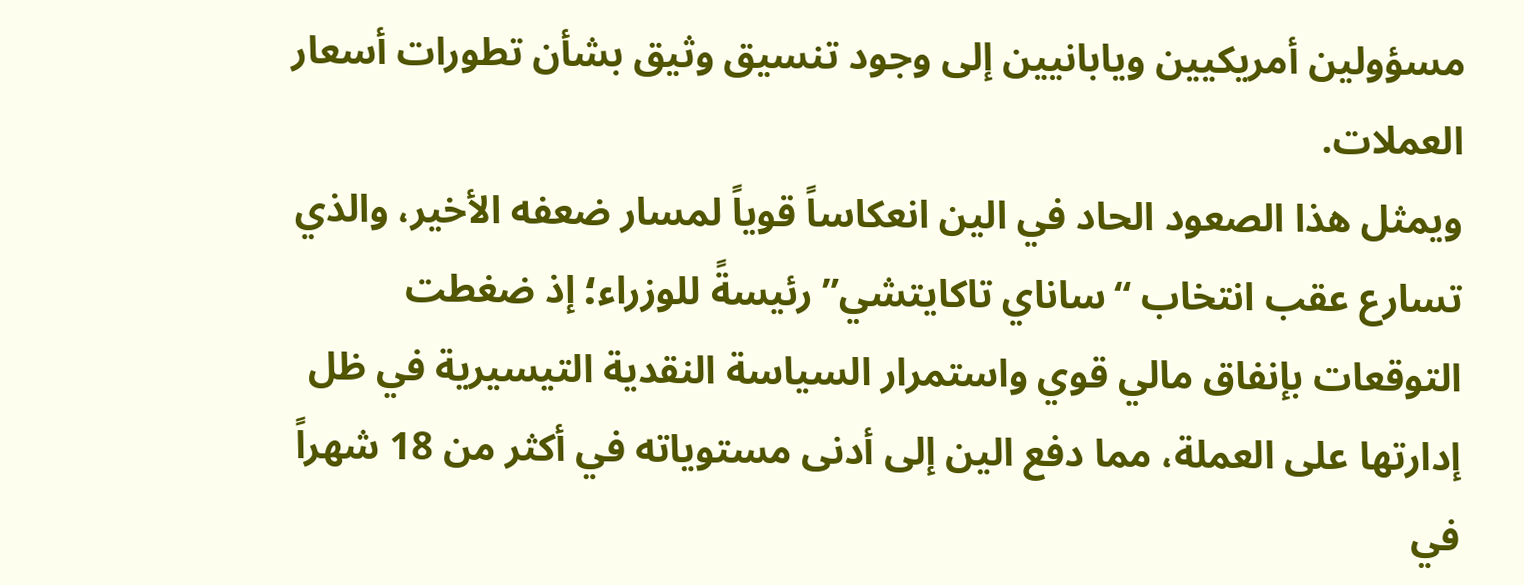مسؤولين أمريكيين ويابانيين إلى وجود تنسيق وثيق بشأن تطورات أسعار العملات.
ويمثل هذا الصعود الحاد في الين انعكاساً قوياً لمسار ضعفه الأخير، والذي تسارع عقب انتخاب “ساناي تاكايتشي” رئيسةً للوزراء؛ إذ ضغطت التوقعات بإنفاق مالي قوي واستمرار السياسة النقدية التيسيرية في ظل إدارتها على العملة، مما دفع الين إلى أدنى مستوياته في أكثر من 18 شهراً في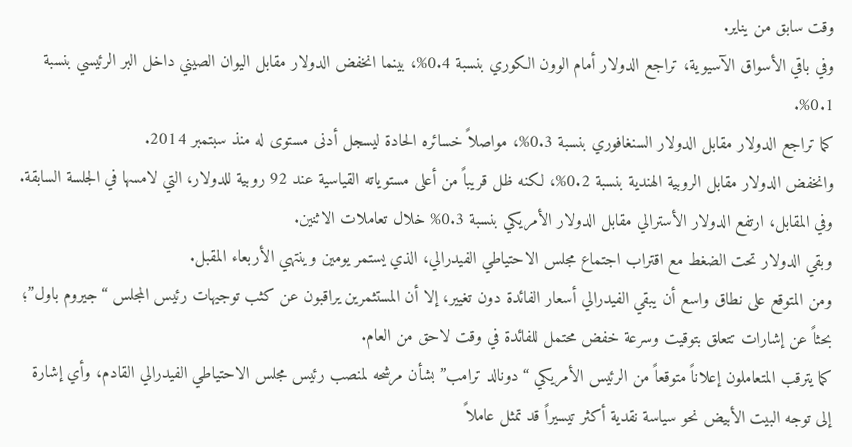وقت سابق من يناير.
وفي باقي الأسواق الآسيوية، تراجع الدولار أمام الوون الكوري بنسبة 0.4%، بينما انخفض الدولار مقابل اليوان الصيني داخل البر الرئيسي بنسبة 0.1%.
كما تراجع الدولار مقابل الدولار السنغافوري بنسبة 0.3%، مواصلاً خسائره الحادة ليسجل أدنى مستوى له منذ سبتمبر 2014.
وانخفض الدولار مقابل الروبية الهندية بنسبة 0.2%، لكنه ظل قريباً من أعلى مستوياته القياسية عند 92 روبية للدولار، التي لامسها في الجلسة السابقة. وفي المقابل، ارتفع الدولار الأسترالي مقابل الدولار الأمريكي بنسبة 0.3% خلال تعاملات الاثنين.
وبقي الدولار تحت الضغط مع اقتراب اجتماع مجلس الاحتياطي الفيدرالي، الذي يستمر يومين وينتهي الأربعاء المقبل.
ومن المتوقع على نطاق واسع أن يبقي الفيدرالي أسعار الفائدة دون تغيير، إلا أن المستثمرين يراقبون عن كثب توجيهات رئيس المجلس “جيروم باول”؛ بحثاً عن إشارات تتعلق بتوقيت وسرعة خفض محتمل للفائدة في وقت لاحق من العام.
كما يترقب المتعاملون إعلاناً متوقعاً من الرئيس الأمريكي “دونالد ترامب” بشأن مرشحه لمنصب رئيس مجلس الاحتياطي الفيدرالي القادم، وأي إشارة إلى توجه البيت الأبيض نحو سياسة نقدية أكثر تيسيراً قد تمثل عاملاً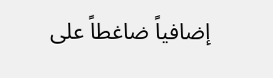إضافياً ضاغطاً على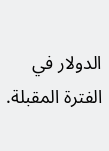الدولار في الفترة المقبلة.